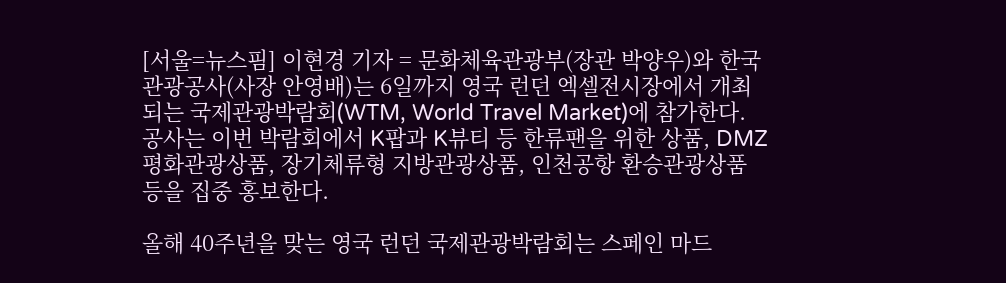[서울=뉴스핌] 이현경 기자 = 문화체육관광부(장관 박양우)와 한국관광공사(사장 안영배)는 6일까지 영국 런던 엑셀전시장에서 개최되는 국제관광박람회(WTM, World Travel Market)에 참가한다.
공사는 이번 박람회에서 K팝과 K뷰티 등 한류팬을 위한 상품, DMZ 평화관광상품, 장기체류형 지방관광상품, 인천공항 환승관광상품 등을 집중 홍보한다.

올해 40주년을 맞는 영국 런던 국제관광박람회는 스페인 마드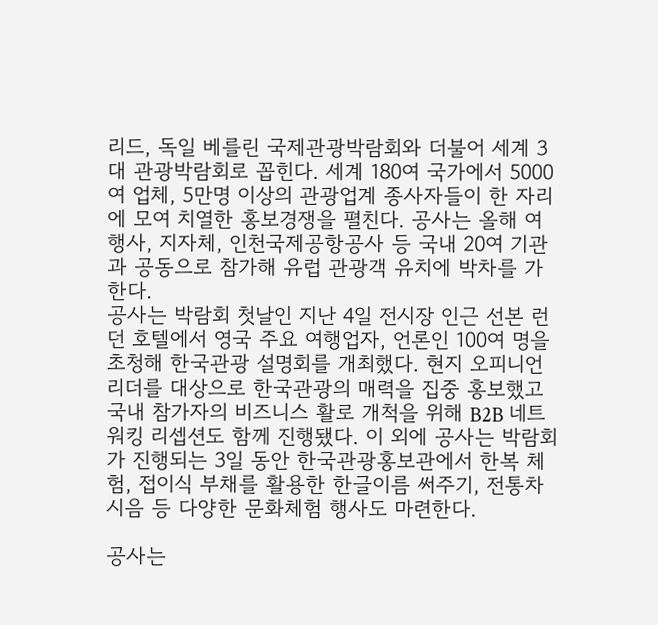리드, 독일 베를린 국제관광박람회와 더불어 세계 3대 관광박람회로 꼽힌다. 세계 180여 국가에서 5000여 업체, 5만명 이상의 관광업계 종사자들이 한 자리에 모여 치열한 홍보경쟁을 펼친다. 공사는 올해 여행사, 지자체, 인천국제공항공사 등 국내 20여 기관과 공동으로 참가해 유럽 관광객 유치에 박차를 가한다.
공사는 박람회 첫날인 지난 4일 전시장 인근 선본 런던 호텔에서 영국 주요 여행업자, 언론인 100여 명을 초청해 한국관광 설명회를 개최했다. 현지 오피니언 리더를 대상으로 한국관광의 매력을 집중 홍보했고 국내 참가자의 비즈니스 활로 개척을 위해 B2B 네트워킹 리셉션도 함께 진행됐다. 이 외에 공사는 박람회가 진행되는 3일 동안 한국관광홍보관에서 한복 체험, 접이식 부채를 활용한 한글이름 써주기, 전통차 시음 등 다양한 문화체험 행사도 마련한다.

공사는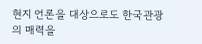현지 언론을 대상으로도 한국관광의 매력을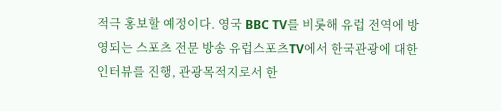적극 홍보할 예정이다. 영국 BBC TV를 비롯해 유럽 전역에 방영되는 스포츠 전문 방송 유럽스포츠TV에서 한국관광에 대한 인터뷰를 진행, 관광목적지로서 한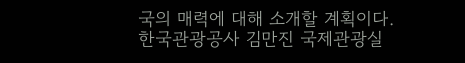국의 매력에 대해 소개할 계획이다.
한국관광공사 김만진 국제관광실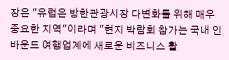장은 "유럽은 방한관광시장 다변화를 위해 매우 중요한 지역"이라며 "현지 박람회 참가는 국내 인바운드 여행업계에 새로운 비즈니스 활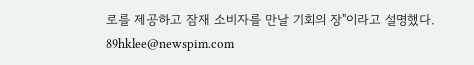로를 제공하고 잠재 소비자를 만날 기회의 장"이라고 설명했다.
89hklee@newspim.com